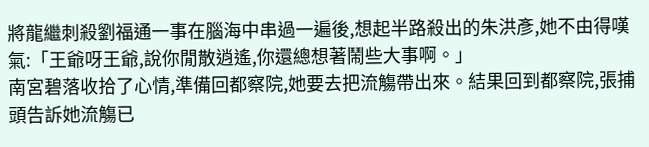將龍繼刺殺劉福通一事在腦海中串過一遍後,想起半路殺出的朱洪彥,她不由得嘆氣:「王爺呀王爺,說你閒散逍遙,你還總想著鬧些大事啊。」
南宮碧落收拾了心情,準備回都察院,她要去把流觴帶出來。結果回到都察院,張捕頭告訴她流觴已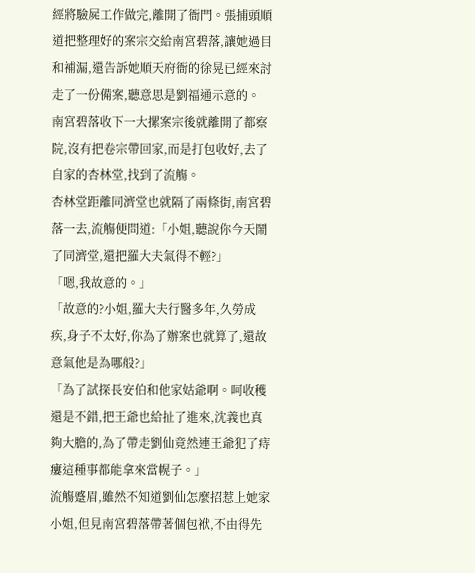經將驗屍工作做完,離開了衙門。張捕頭順道把整理好的案宗交給南宮碧落,讓她過目和補漏,還告訴她順天府衙的徐晃已經來討走了一份備案,聽意思是劉福通示意的。
南宮碧落收下一大摞案宗後就離開了都察院,沒有把卷宗帶回家,而是打包收好,去了自家的杏林堂,找到了流觴。
杏林堂距離同濟堂也就隔了兩條街,南宮碧落一去,流觴便問道:「小姐,聽說你今天鬧了同濟堂,還把羅大夫氣得不輕?」
「嗯,我故意的。」
「故意的?小姐,羅大夫行醫多年,久勞成疾,身子不太好,你為了辦案也就算了,還故意氣他是為哪般?」
「為了試探長安伯和他家姑爺啊。呵收穫還是不錯,把王爺也給扯了進來,沈義也真夠大膽的,為了帶走劉仙竟然連王爺犯了痔瘻這種事都能拿來當幌子。」
流觴蹙眉,雖然不知道劉仙怎麼招惹上她家小姐,但見南宮碧落帶著個包袱,不由得先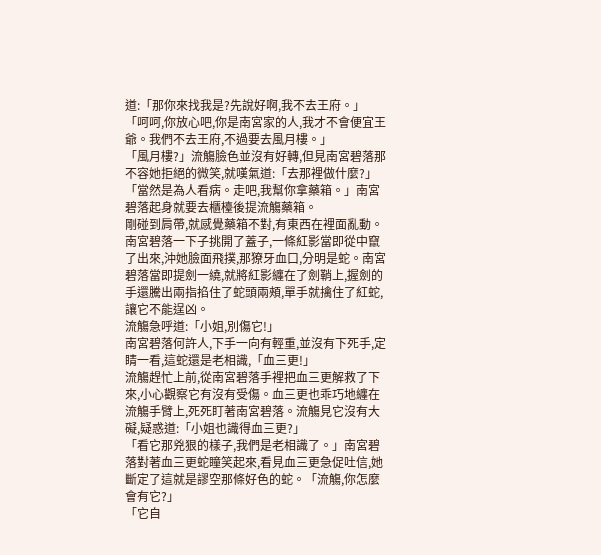道:「那你來找我是?先說好啊,我不去王府。」
「呵呵,你放心吧,你是南宮家的人,我才不會便宜王爺。我們不去王府,不過要去風月樓。」
「風月樓?」流觴臉色並沒有好轉,但見南宮碧落那不容她拒絕的微笑,就嘆氣道:「去那裡做什麼?」
「當然是為人看病。走吧,我幫你拿藥箱。」南宮碧落起身就要去櫃檯後提流觴藥箱。
剛碰到肩帶,就感覺藥箱不對,有東西在裡面亂動。南宮碧落一下子挑開了蓋子,一條紅影當即從中竄了出來,沖她臉面飛撲,那獠牙血口,分明是蛇。南宮碧落當即提劍一繞,就將紅影纏在了劍鞘上,握劍的手還騰出兩指掐住了蛇頭兩頰,單手就擒住了紅蛇,讓它不能逞凶。
流觴急呼道:「小姐,別傷它!」
南宮碧落何許人,下手一向有輕重,並沒有下死手,定睛一看,這蛇還是老相識,「血三更!」
流觴趕忙上前,從南宮碧落手裡把血三更解救了下來,小心觀察它有沒有受傷。血三更也乖巧地纏在流觴手臂上,死死盯著南宮碧落。流觴見它沒有大礙,疑惑道:「小姐也識得血三更?」
「看它那兇狠的樣子,我們是老相識了。」南宮碧落對著血三更蛇瞳笑起來,看見血三更急促吐信,她斷定了這就是謬空那條好色的蛇。「流觴,你怎麼會有它?」
「它自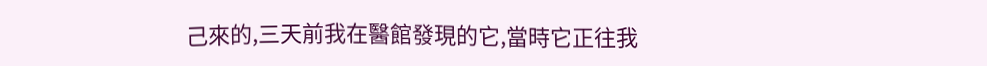己來的,三天前我在醫館發現的它,當時它正往我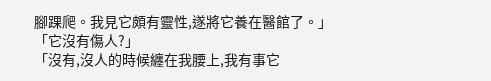腳踝爬。我見它頗有靈性,遂將它養在醫館了。」
「它沒有傷人?」
「沒有,沒人的時候纏在我腰上,我有事它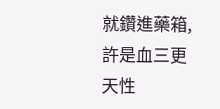就鑽進藥箱,許是血三更天性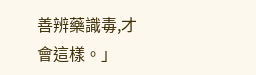善辨藥識毒,才會這樣。」